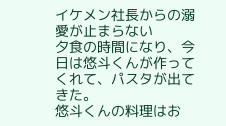イケメン社長からの溺愛が止まらない
夕食の時間になり、今日は悠斗くんが作ってくれて、パスタが出てきた。
悠斗くんの料理はお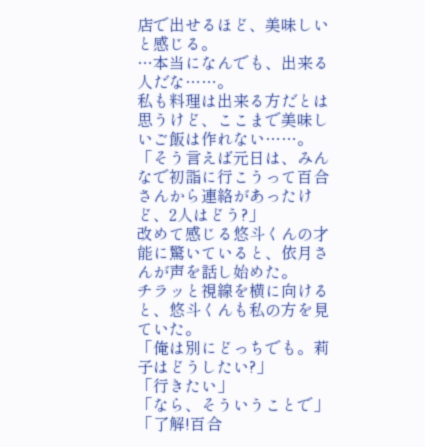店で出せるほど、美味しいと感じる。
…本当になんでも、出来る人だな……。
私も料理は出来る方だとは思うけど、ここまで美味しいご飯は作れない……。
「そう言えば元日は、みんなで初詣に行こうって百合さんから連絡があったけど、2人はどう?」
改めて感じる悠斗くんの才能に驚いていると、依月さんが声を話し始めた。
チラッと視線を横に向けると、悠斗くんも私の方を見ていた。
「俺は別にどっちでも。莉子はどうしたい?」
「行きたい」
「なら、そういうことで」
「了解!百合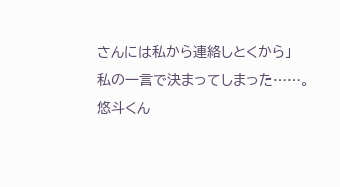さんには私から連絡しとくから」
私の一言で決まってしまった……。
悠斗くん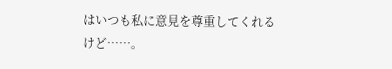はいつも私に意見を尊重してくれるけど……。